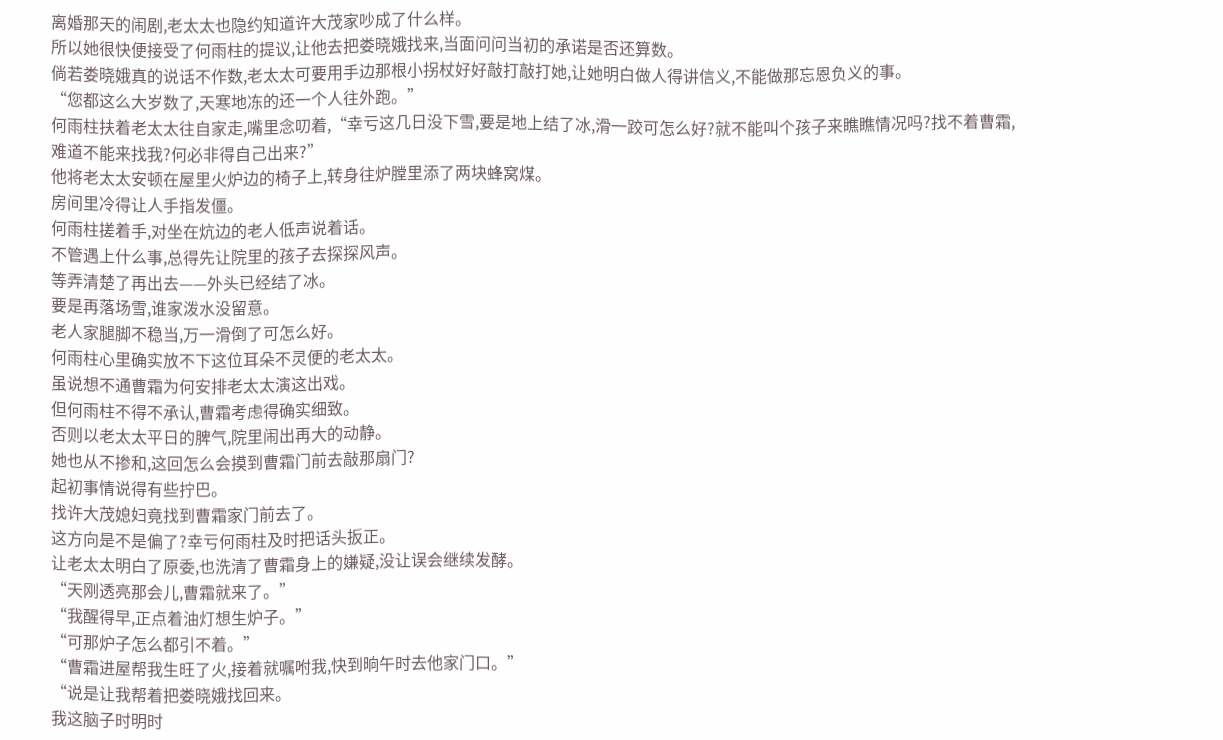离婚那天的闹剧,老太太也隐约知道许大茂家吵成了什么样。
所以她很快便接受了何雨柱的提议,让他去把娄晓娥找来,当面问问当初的承诺是否还算数。
倘若娄晓娥真的说话不作数,老太太可要用手边那根小拐杖好好敲打敲打她,让她明白做人得讲信义,不能做那忘恩负义的事。
“您都这么大岁数了,天寒地冻的还一个人往外跑。”
何雨柱扶着老太太往自家走,嘴里念叨着,“幸亏这几日没下雪,要是地上结了冰,滑一跤可怎么好?就不能叫个孩子来瞧瞧情况吗?找不着曹霜,难道不能来找我?何必非得自己出来?”
他将老太太安顿在屋里火炉边的椅子上,转身往炉膛里添了两块蜂窝煤。
房间里冷得让人手指发僵。
何雨柱搓着手,对坐在炕边的老人低声说着话。
不管遇上什么事,总得先让院里的孩子去探探风声。
等弄清楚了再出去——外头已经结了冰。
要是再落场雪,谁家泼水没留意。
老人家腿脚不稳当,万一滑倒了可怎么好。
何雨柱心里确实放不下这位耳朵不灵便的老太太。
虽说想不通曹霜为何安排老太太演这出戏。
但何雨柱不得不承认,曹霜考虑得确实细致。
否则以老太太平日的脾气,院里闹出再大的动静。
她也从不掺和,这回怎么会摸到曹霜门前去敲那扇门?
起初事情说得有些拧巴。
找许大茂媳妇竟找到曹霜家门前去了。
这方向是不是偏了?幸亏何雨柱及时把话头扳正。
让老太太明白了原委,也洗清了曹霜身上的嫌疑,没让误会继续发酵。
“天刚透亮那会儿,曹霜就来了。”
“我醒得早,正点着油灯想生炉子。”
“可那炉子怎么都引不着。”
“曹霜进屋帮我生旺了火,接着就嘱咐我,快到晌午时去他家门口。”
“说是让我帮着把娄晓娥找回来。
我这脑子时明时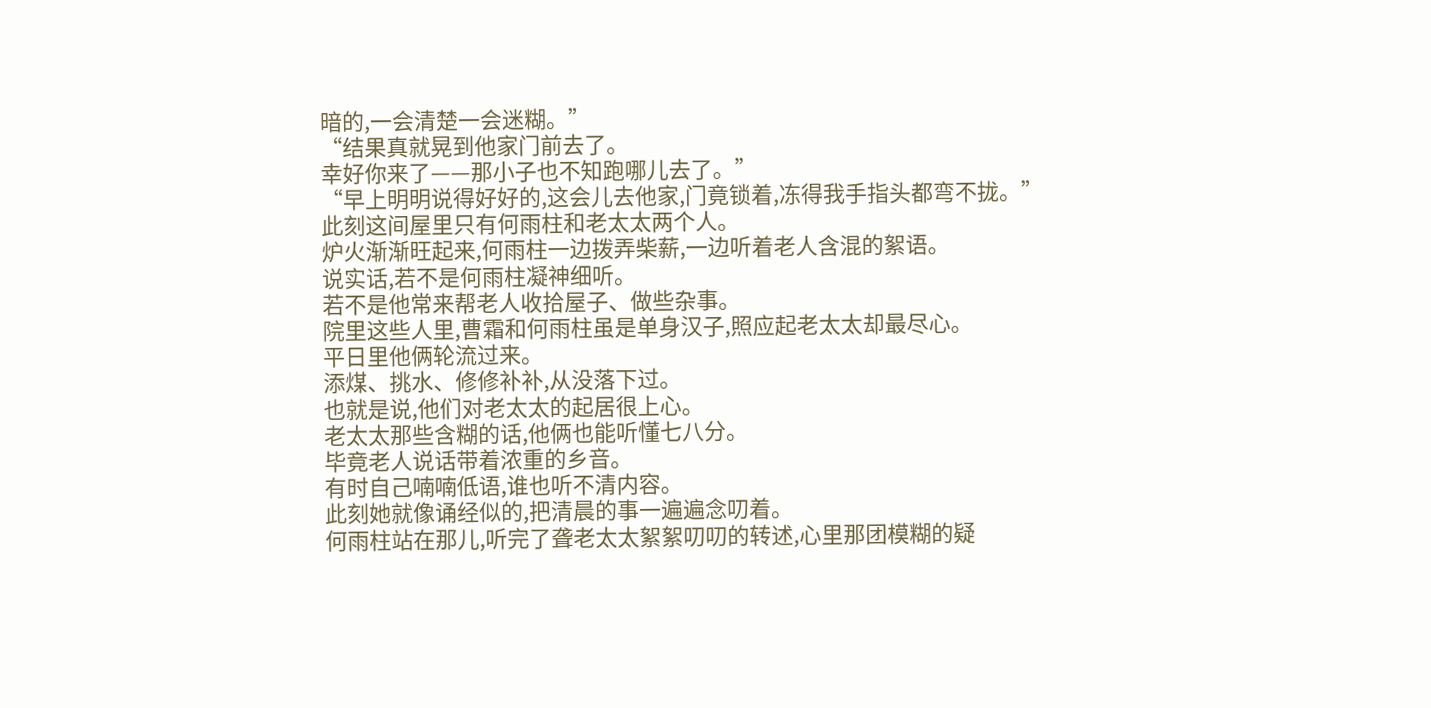暗的,一会清楚一会迷糊。”
“结果真就晃到他家门前去了。
幸好你来了——那小子也不知跑哪儿去了。”
“早上明明说得好好的,这会儿去他家,门竟锁着,冻得我手指头都弯不拢。”
此刻这间屋里只有何雨柱和老太太两个人。
炉火渐渐旺起来,何雨柱一边拨弄柴薪,一边听着老人含混的絮语。
说实话,若不是何雨柱凝神细听。
若不是他常来帮老人收拾屋子、做些杂事。
院里这些人里,曹霜和何雨柱虽是单身汉子,照应起老太太却最尽心。
平日里他俩轮流过来。
添煤、挑水、修修补补,从没落下过。
也就是说,他们对老太太的起居很上心。
老太太那些含糊的话,他俩也能听懂七八分。
毕竟老人说话带着浓重的乡音。
有时自己喃喃低语,谁也听不清内容。
此刻她就像诵经似的,把清晨的事一遍遍念叨着。
何雨柱站在那儿,听完了聋老太太絮絮叨叨的转述,心里那团模糊的疑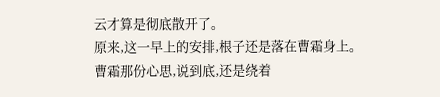云才算是彻底散开了。
原来,这一早上的安排,根子还是落在曹霜身上。
曹霜那份心思,说到底,还是绕着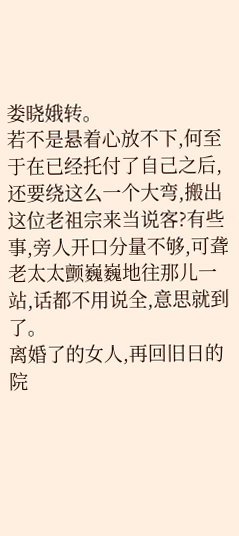娄晓娥转。
若不是悬着心放不下,何至于在已经托付了自己之后,还要绕这么一个大弯,搬出这位老祖宗来当说客?有些事,旁人开口分量不够,可聋老太太颤巍巍地往那儿一站,话都不用说全,意思就到了。
离婚了的女人,再回旧日的院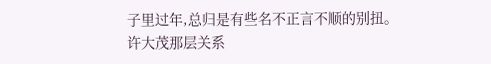子里过年,总归是有些名不正言不顺的别扭。
许大茂那层关系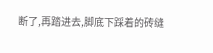断了,再踏进去,脚底下踩着的砖缝